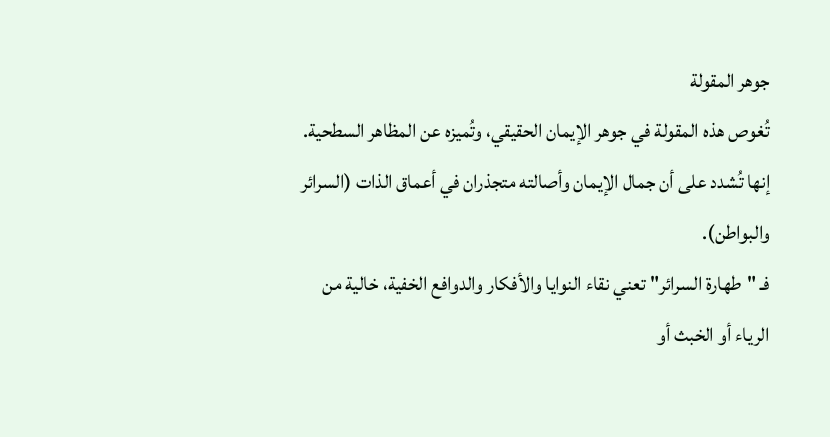جوهر المقولة
تُغوص هذه المقولة في جوهر الإيمان الحقيقي، وتُميزه عن المظاهر السطحية. إنها تُشدد على أن جمال الإيمان وأصالته متجذران في أعماق الذات (السرائر والبواطن).
فـ "طهارة السرائر" تعني نقاء النوايا والأفكار والدوافع الخفية، خالية من الرياء أو الخبث أو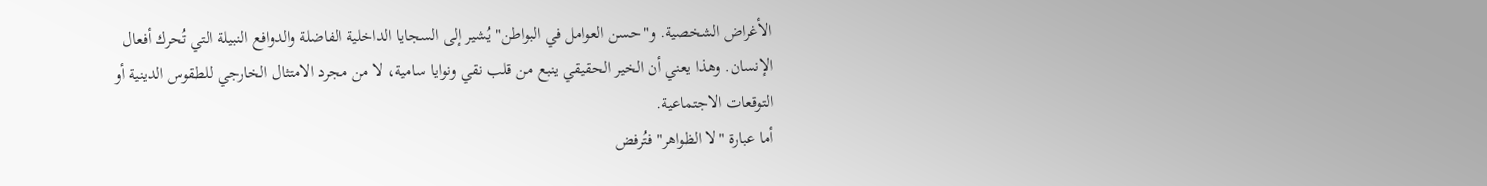الأغراض الشخصية. و"حسن العوامل في البواطن" يُشير إلى السجايا الداخلية الفاضلة والدوافع النبيلة التي تُحرك أفعال الإنسان. وهذا يعني أن الخير الحقيقي ينبع من قلب نقي ونوايا سامية، لا من مجرد الامتثال الخارجي للطقوس الدينية أو التوقعات الاجتماعية.
أما عبارة "لا الظواهر" فتُرفض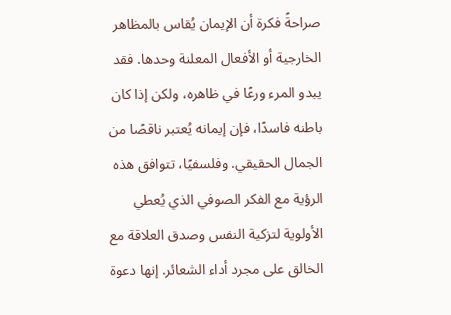صراحةً فكرة أن الإيمان يُقاس بالمظاهر الخارجية أو الأفعال المعلنة وحدها. فقد يبدو المرء ورعًا في ظاهره، ولكن إذا كان باطنه فاسدًا، فإن إيمانه يُعتبر ناقصًا من الجمال الحقيقي. وفلسفيًا، تتوافق هذه الرؤية مع الفكر الصوفي الذي يُعطي الأولوية لتزكية النفس وصدق العلاقة مع الخالق على مجرد أداء الشعائر. إنها دعوة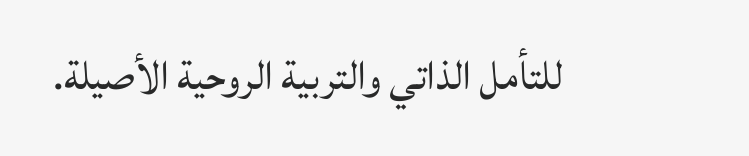للتأمل الذاتي والتربية الروحية الأصيلة.